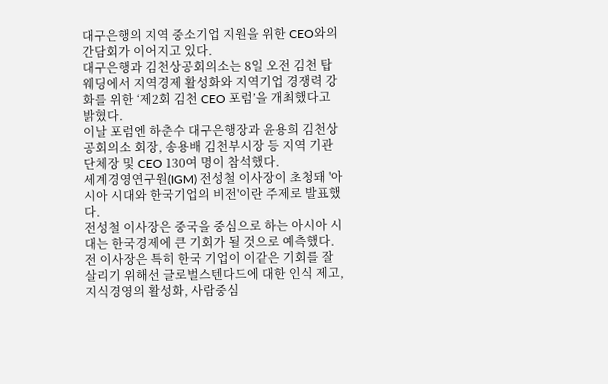대구은행의 지역 중소기업 지원을 위한 CEO와의 간담회가 이어지고 있다.
대구은행과 김천상공회의소는 8일 오전 김천 탑웨딩에서 지역경제 활성화와 지역기업 경쟁력 강화를 위한 ‘제2회 김천 CEO 포럼’을 개최했다고 밝혔다.
이날 포럼엔 하춘수 대구은행장과 윤용희 김천상공회의소 회장, 송용배 김천부시장 등 지역 기관단체장 및 CEO 130여 명이 참석했다.
세계경영연구원(IGM) 전성철 이사장이 초청돼 '아시아 시대와 한국기업의 비전'이란 주제로 발표했다.
전성철 이사장은 중국을 중심으로 하는 아시아 시대는 한국경제에 큰 기회가 될 것으로 예측했다.
전 이사장은 특히 한국 기업이 이같은 기회를 잘 살리기 위해선 글로벌스텐다드에 대한 인식 제고, 지식경영의 활성화, 사람중심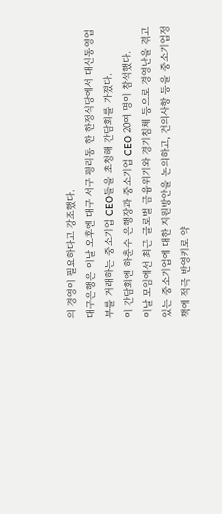의 경영이 필요하다고 강조했다.
대구은행은 이날 오후엔 대구 서구 평리동 한 한정식당에서 대신동영업부를 거래하는 중소기업 CEO들을 초청해 간담회를 가졌다.
이 간담회엔 하춘수 은행장과 중소기업 CEO 20여 명이 참석했다.
이날 모임에선 최근 글로벌 금융위기와 경기침체 등으로 경영난을 겪고 있는 중소기업에 대한 지원방안을 논의하고, 건의사항 등을 중소기업정책에 적극 반영키로 약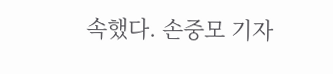속했다. 손중모 기자